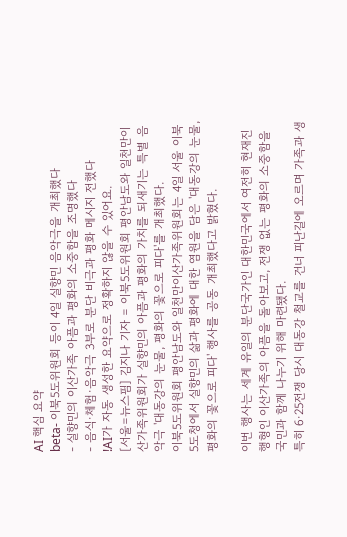AI 핵심 요약
beta- 이북5도위원회 등이 4일 실향민 음악극을 개최했다
- 실향민의 이산가족 아픔과 평화의 소중함을 조명했다
- 음식·체험·음악극 3부로 분단 비극과 평화 메시지 전했다
!AI가 자동 생성한 요약으로 정확하지 않을 수 있어요.
[서울=뉴스핌] 김지나 기자 = 이북5도위원회 평안남도와 일천만이산가족위원회가 실향민의 아픔과 평화의 가치를 되새기는 특별 음악극 '대동강의 눈물, 평화의 꽃으로 피다'를 개최했다.
이북5도위원회 평안남도와 일천만이산가족위원회는 4일 서울 이북5도청에서 실향민의 삶과 평화에 대한 염원을 담은 '대동강의 눈물, 평화의 꽃으로 피다' 행사를 공동 개최했다고 밝혔다.

이번 행사는 세계 유일의 분단국가인 대한민국에서 여전히 현재진행형인 이산가족의 아픔을 돌아보고, 전쟁 없는 평화의 소중함을 국민과 함께 나누기 위해 마련됐다.
특히 6·25전쟁 당시 대동강 철교를 건너 피난길에 오르며 가족과 생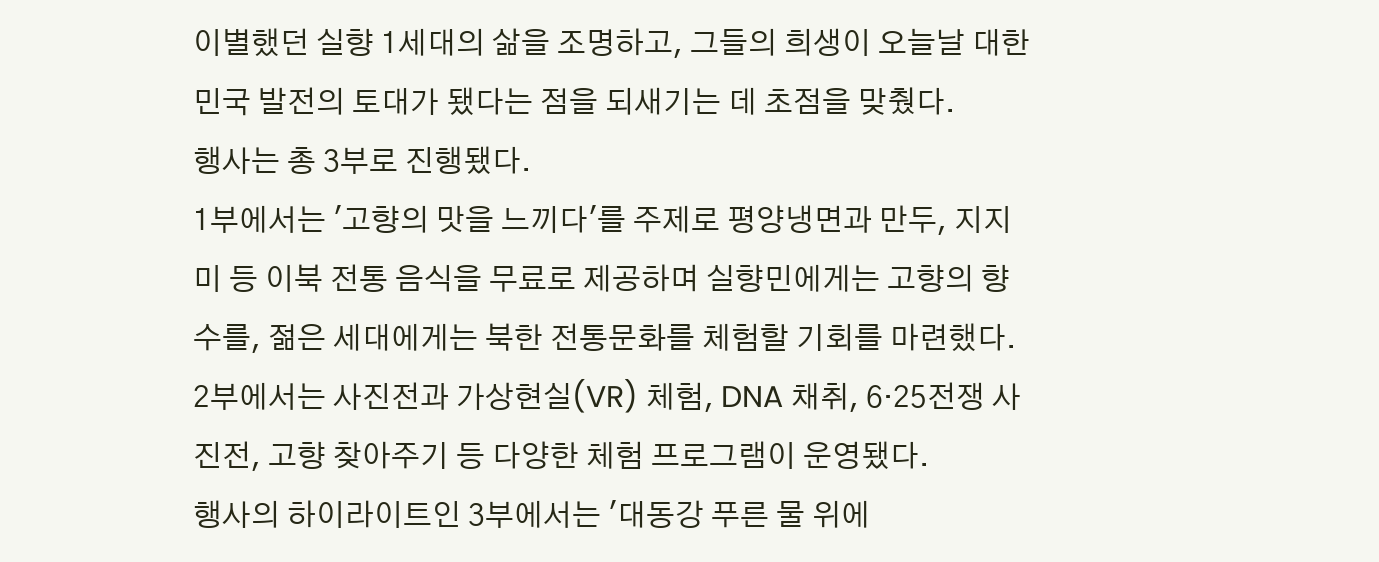이별했던 실향 1세대의 삶을 조명하고, 그들의 희생이 오늘날 대한민국 발전의 토대가 됐다는 점을 되새기는 데 초점을 맞췄다.
행사는 총 3부로 진행됐다.
1부에서는 '고향의 맛을 느끼다'를 주제로 평양냉면과 만두, 지지미 등 이북 전통 음식을 무료로 제공하며 실향민에게는 고향의 향수를, 젊은 세대에게는 북한 전통문화를 체험할 기회를 마련했다.
2부에서는 사진전과 가상현실(VR) 체험, DNA 채취, 6·25전쟁 사진전, 고향 찾아주기 등 다양한 체험 프로그램이 운영됐다.
행사의 하이라이트인 3부에서는 '대동강 푸른 물 위에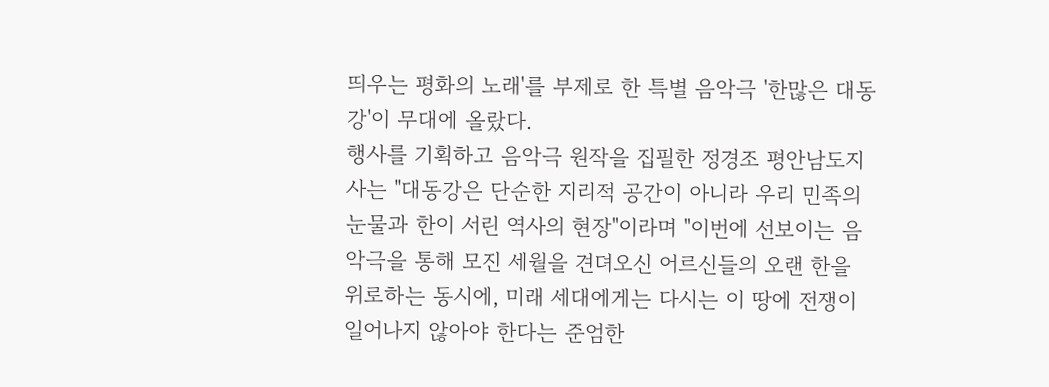띄우는 평화의 노래'를 부제로 한 특별 음악극 '한많은 대동강'이 무대에 올랐다.
행사를 기획하고 음악극 원작을 집필한 정경조 평안남도지사는 "대동강은 단순한 지리적 공간이 아니라 우리 민족의 눈물과 한이 서린 역사의 현장"이라며 "이번에 선보이는 음악극을 통해 모진 세월을 견뎌오신 어르신들의 오랜 한을 위로하는 동시에, 미래 세대에게는 다시는 이 땅에 전쟁이 일어나지 않아야 한다는 준엄한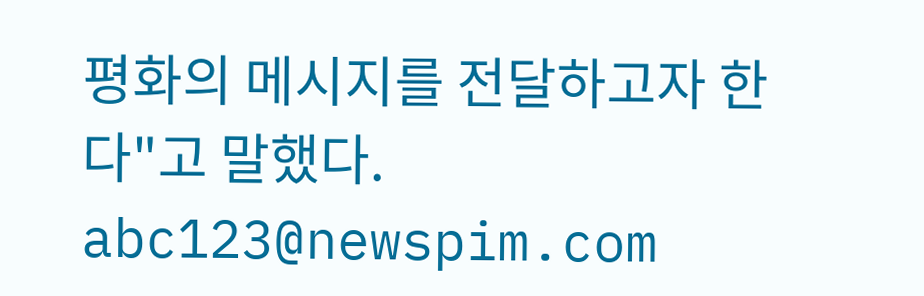평화의 메시지를 전달하고자 한다"고 말했다.
abc123@newspim.com